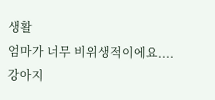생활
엄마가 너무 비위생적이에요....
강아지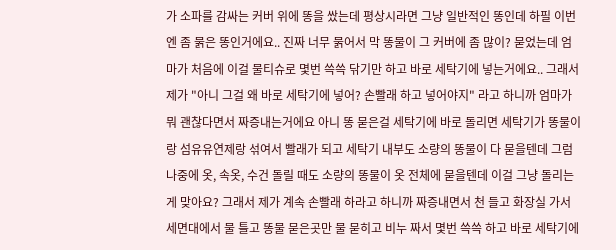가 소파를 감싸는 커버 위에 똥을 쌌는데 평상시라면 그냥 일반적인 똥인데 하필 이번엔 좀 묽은 똥인거에요.. 진짜 너무 묽어서 막 똥물이 그 커버에 좀 많이? 묻었는데 엄마가 처음에 이걸 물티슈로 몇번 쓱쓱 닦기만 하고 바로 세탁기에 넣는거에요.. 그래서 제가 "아니 그걸 왜 바로 세탁기에 넣어? 손빨래 하고 넣어야지" 라고 하니까 엄마가 뭐 괜찮다면서 짜증내는거에요 아니 똥 묻은걸 세탁기에 바로 돌리면 세탁기가 똥물이랑 섬유유연제랑 섞여서 빨래가 되고 세탁기 내부도 소량의 똥물이 다 묻을텐데 그럼 나중에 옷, 속옷, 수건 돌릴 때도 소량의 똥물이 옷 전체에 묻을텐데 이걸 그냥 돌리는게 맞아요? 그래서 제가 계속 손빨래 하라고 하니까 짜증내면서 천 들고 화장실 가서 세면대에서 물 틀고 똥물 묻은곳만 물 묻히고 비누 짜서 몇번 쓱쓱 하고 바로 세탁기에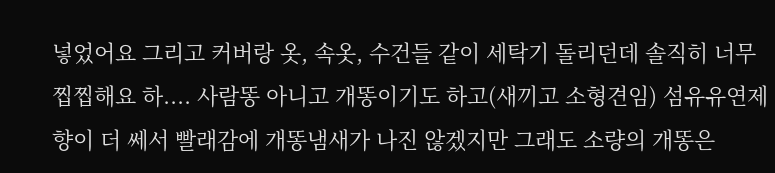넣었어요 그리고 커버랑 옷, 속옷, 수건들 같이 세탁기 돌리던데 솔직히 너무 찝찝해요 하.... 사람똥 아니고 개똥이기도 하고(새끼고 소형견임) 섬유유연제 향이 더 쎄서 빨래감에 개똥냄새가 나진 않겠지만 그래도 소량의 개똥은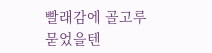빨래감에 골고루 묻었을텐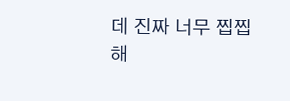데 진짜 너무 찝찝해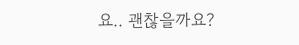요.. 괜찮을까요?